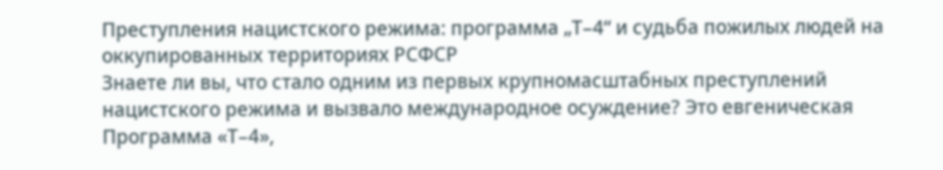Преступления нацистского режима: программа „Т–4“ и судьба пожилых людей на оккупированных территориях РСФСР
Знаете ли вы, что стало одним из первых крупномасштабных преступлений нацистского режима и вызвало международное осуждение? Это евгеническая Программа «Т–4»,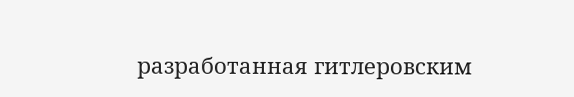разработанная гитлеровским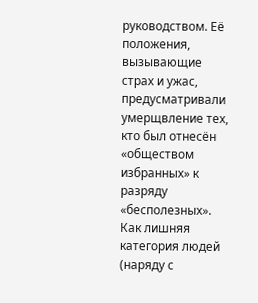руководством. Её положения, вызывающие страх и ужас, предусматривали умерщвление тех, кто был отнесён «обществом избранных» к разряду «бесполезных». Как лишняя категория людей (наряду с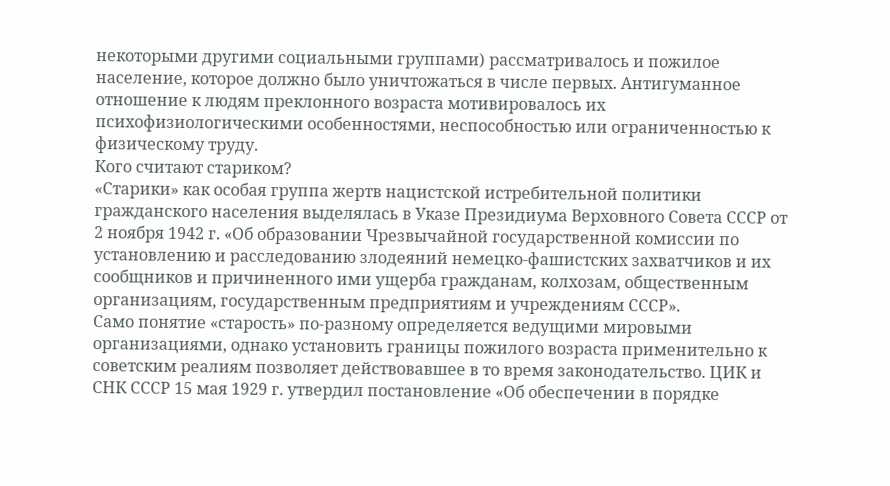некоторыми другими социальными группами) рассматривалось и пожилое население, которое должно было уничтожаться в числе первых. Антигуманное отношение к людям преклонного возраста мотивировалось их психофизиологическими особенностями, неспособностью или ограниченностью к физическому труду.
Кого считают стариком?
«Старики» как особая группа жертв нацистской истребительной политики гражданского населения выделялась в Указе Президиума Верховного Совета СССР от 2 ноября 1942 г. «Об образовании Чрезвычайной государственной комиссии по установлению и расследованию злодеяний немецко-фашистских захватчиков и их сообщников и причиненного ими ущерба гражданам, колхозам, общественным организациям, государственным предприятиям и учреждениям СССР».
Само понятие «старость» по-разному определяется ведущими мировыми организациями, однако установить границы пожилого возраста применительно к советским реалиям позволяет действовавшее в то время законодательство. ЦИК и СНК СССР 15 мая 1929 г. утвердил постановление «Об обеспечении в порядке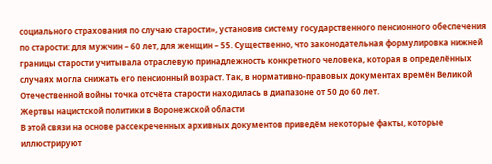социального страхования по случаю старости», установив систему государственного пенсионного обеспечения по старости: для мужчин – 60 лет, для женщин – 55. Существенно, что законодательная формулировка нижней границы старости учитывала отраслевую принадлежность конкретного человека, которая в определённых случаях могла снижать его пенсионный возраст. Так, в нормативно-правовых документах времён Великой Отечественной войны точка отсчёта старости находилась в диапазоне от 50 до 60 лет.
Жертвы нацистской политики в Воронежской области
В этой связи на основе рассекреченных архивных документов приведём некоторые факты, которые иллюстрируют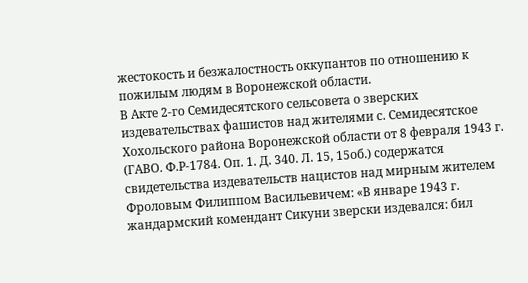жестокость и безжалостность оккупантов по отношению к пожилым людям в Воронежской области.
В Акте 2-го Семидесятского сельсовета о зверских издевательствах фашистов над жителями с. Семидесятское Хохольского района Воронежской области от 8 февраля 1943 г. (ГАВО. Ф.Р-1784. Оп. 1. Д. 340. Л. 15, 15об.) содержатся свидетельства издевательств нацистов над мирным жителем Фроловым Филиппом Васильевичем: «В январе 1943 г. жандармский комендант Сикуни зверски издевался: бил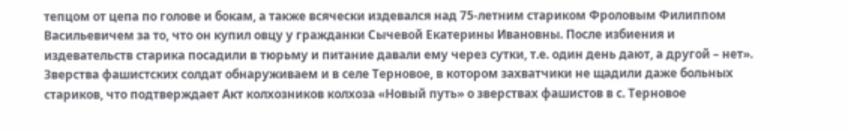тепцом от цепа по голове и бокам, а также всячески издевался над 75-летним стариком Фроловым Филиппом Васильевичем за то, что он купил овцу у гражданки Сычевой Екатерины Ивановны. После избиения и издевательств старика посадили в тюрьму и питание давали ему через сутки, т.е. один день дают, а другой – нет».
Зверства фашистских солдат обнаруживаем и в селе Терновое, в котором захватчики не щадили даже больных стариков, что подтверждает Акт колхозников колхоза «Новый путь» о зверствах фашистов в с. Терновое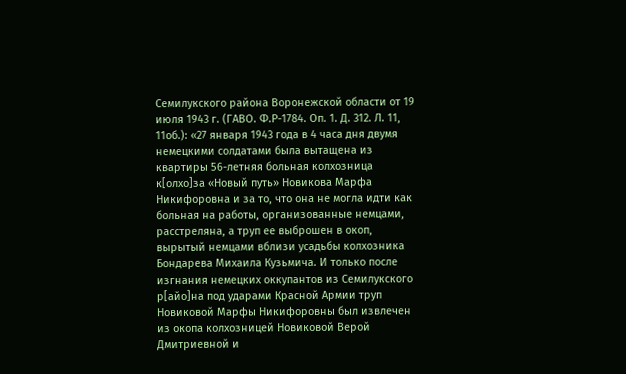Семилукского района Воронежской области от 19 июля 1943 г. (ГАВО. Ф.Р-1784. Оп. 1. Д. 312. Л. 11, 11об.): «27 января 1943 года в 4 часа дня двумя немецкими солдатами была вытащена из квартиры 56-летняя больная колхозница к[олхо]за «Новый путь» Новикова Марфа Никифоровна и за то, что она не могла идти как больная на работы, организованные немцами, расстреляна, а труп ее выброшен в окоп, вырытый немцами вблизи усадьбы колхозника Бондарева Михаила Кузьмича. И только после изгнания немецких оккупантов из Семилукского р[айо]на под ударами Красной Армии труп Новиковой Марфы Никифоровны был извлечен из окопа колхозницей Новиковой Верой Дмитриевной и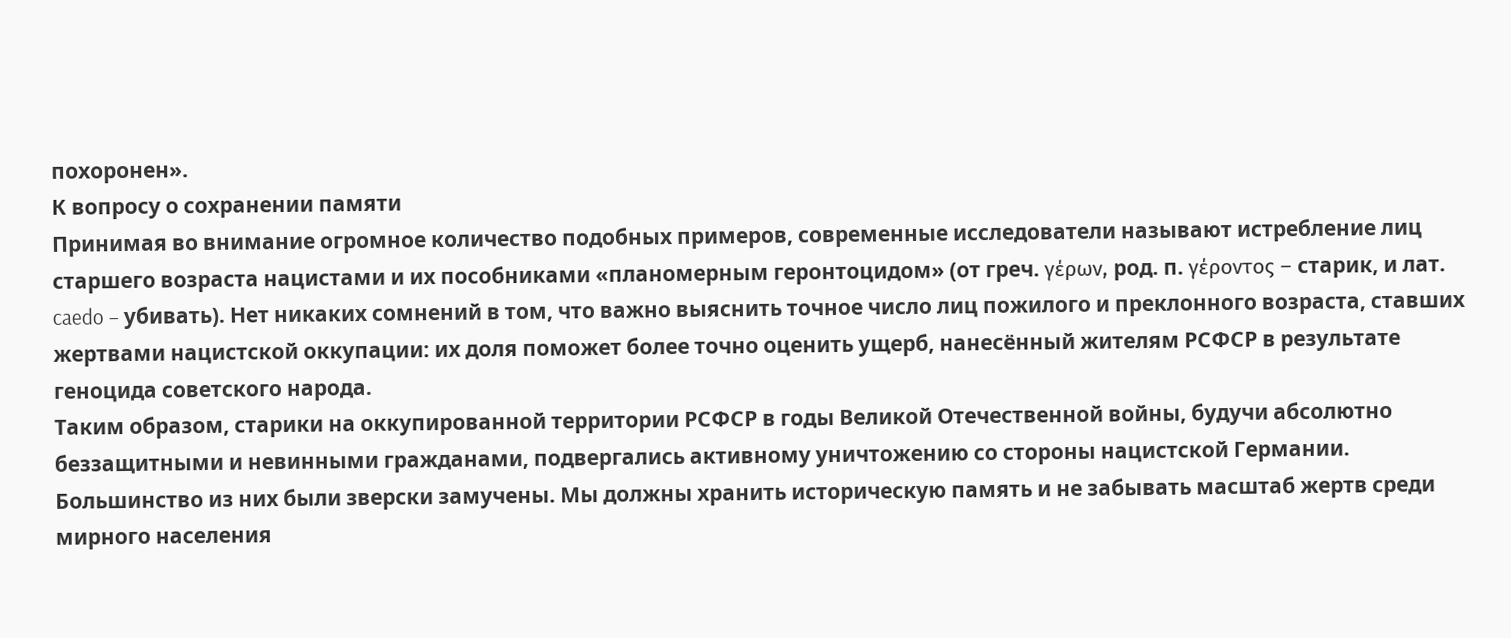похоронен».
К вопросу о сохранении памяти
Принимая во внимание огромное количество подобных примеров, современные исследователи называют истребление лиц старшего возраста нацистами и их пособниками «планомерным геронтоцидом» (от греч. γέρων, род. п. γέροντος – старик, и лат. caedo – убивать). Нет никаких сомнений в том, что важно выяснить точное число лиц пожилого и преклонного возраста, ставших жертвами нацистской оккупации: их доля поможет более точно оценить ущерб, нанесённый жителям РСФСР в результате геноцида советского народа.
Таким образом, старики на оккупированной территории РСФСР в годы Великой Отечественной войны, будучи абсолютно беззащитными и невинными гражданами, подвергались активному уничтожению со стороны нацистской Германии. Большинство из них были зверски замучены. Мы должны хранить историческую память и не забывать масштаб жертв среди мирного населения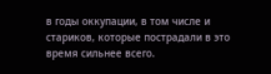в годы оккупации, в том числе и стариков, которые пострадали в это время сильнее всего.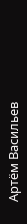Артём Васильев